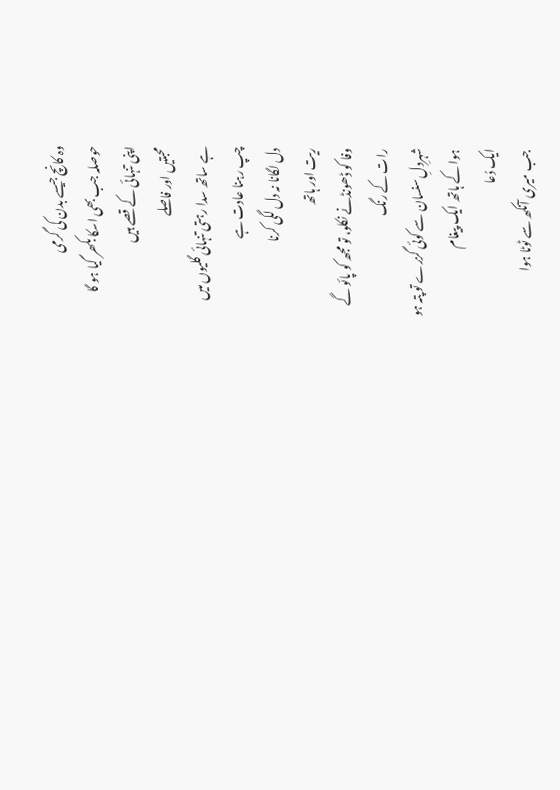وہ کانچ جیسے بدن کی گرمی
حوصلہ جب بھی اسکا بکھر گیا ہو گا
اپنی تنہائی کے قصے ہیں
محبتیں اور فاصلے
ہے ساتھ سدا رہتی تنہائی گلیوں میں
چپ رہنا عادت ہے
دل لگانا نہ دل لگی کرنا
ریت اور ہاتھ
وفا کو ڈھونڈنے نکلو، تو مجھ کو پائو گے
رات کے رنگ
شہرِدلِ سنسان سے کوئی گزرے تو پتہ ہو
ہوا کے ہاتھ ایک پیغام
ایک دُعا
جب میری آنکھ سے ٹوٹا ہوا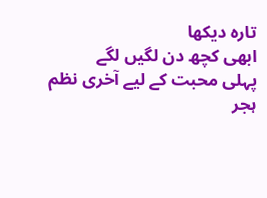تارہ دیکھا
ابھی کچھ دن لگیں لگے
پہلی محبت کے لیے آخری نظم
ہجر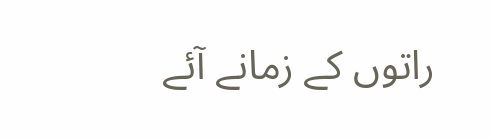راتوں کے زمانے آئے